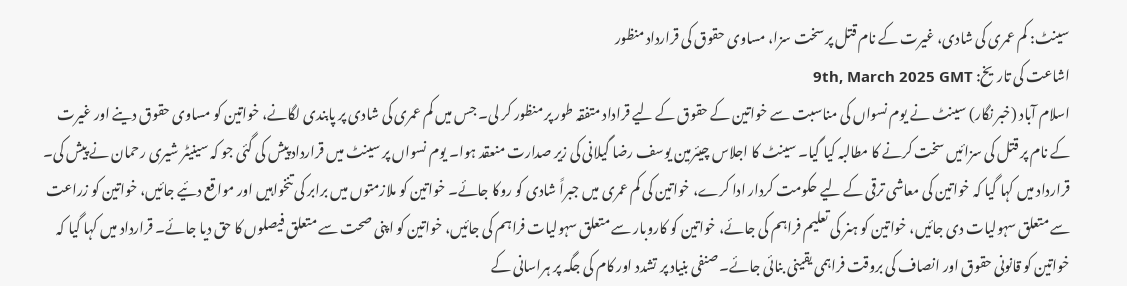سینٹ: کم عمری کی شادی، غیرت کے نام قتل پر سخت سزا، مساوی حقوق کی قرارداد منظور
اشاعت کی تاریخ: 9th, March 2025 GMT
اسلام آباد (خبر نگار) سینٹ نے یوم نسواں کی مناسبت سے خواتین کے حقوق کے لیے قراداد متفقہ طور پر منظور کر لی۔ جس میں کم عمری کی شادی پر پابندی لگانے، خواتین کو مساوی حقوق دینے اور غیرت کے نام پر قتل کی سزائیں سخت کرنے کا مطالبہ کیا گیا۔ سینٹ کا اجلاس چیئرمین یوسف رضا گیلانی کی زیر صدارت منعقد ہوا۔ یوم نسواں پر سینٹ میں قرارداد پیش کی گئی جو کہ سینیٹر شیری رحمان نے پیش کی۔ قرارداد میں کہا گیا کہ خواتین کی معاشی ترقی کے لیے حکومت کردار ادا کرے، خواتین کی کم عمری میں جبراً شادی کو روکا جائے۔ خواتین کو ملازمتوں میں برابر کی تنخواہیں اور مواقع دئیے جائیں، خواتین کو زراعت سے متعلق سہولیات دی جائیں، خواتین کو ہنر کی تعلیم فراہم کی جائے، خواتین کو کاروبار سے متعلق سہولیات فراہم کی جائیں، خواتین کو اپنی صحت سے متعلق فیصلوں کا حق دیا جائے۔ قرارداد میں کہا گیا کہ خواتین کو قانونی حقوق اور انصاف کی بروقت فراہمی یقینی بنائی جائے۔ صنفی بنیاد پر تشدد اور کام کی جگہ پر ہراسانی کے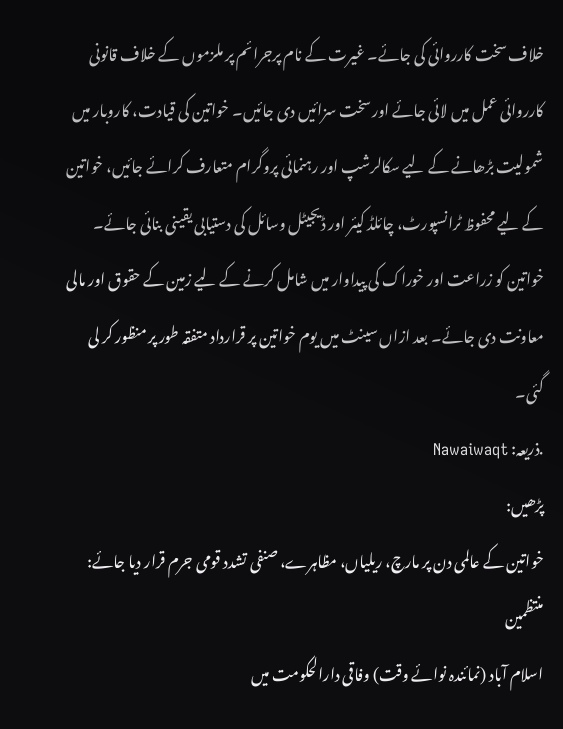خلاف سخت کارروائی کی جائے۔ غیرت کے نام پرجرائم پر ملزموں کے خلاف قانونی کارروائی عمل میں لائی جائے اور سخت سزائیں دی جائیں۔ خواتین کی قیادت، کاروبار میں شمولیت بڑھانے کے لیے سکالرشپ اور رہنمائی پروگرام متعارف کرائے جائیں، خواتین کے لیے محفوظ ٹرانسپورٹ، چائلڈ کیئر اور ڈیجیٹل وسائل کی دستیابی یقینی بنائی جائے۔ خواتین کو زراعت اور خوراک کی پیداوار میں شامل کرنے کے لیے زمین کے حقوق اور مالی معاونت دی جائے۔ بعد ازاں سینٹ میں یوم خواتین پر قرارداد متفقہ طور پر منظور کر لی گئی۔
.ذریعہ: Nawaiwaqt
پڑھیں:
خواتین کے عالمی دن پر مارچ، ریلیاں، مظاہرے، صنفی تشدد قومی جرم قرار دیا جائے: منتظمین
اسلام آباد (نمائندہ نوائے وقت) وفاقی دارالحکومت میں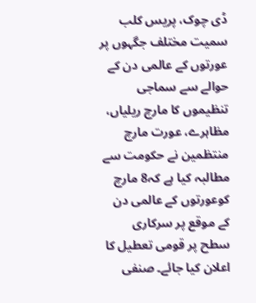ڈی چوک، پریس کلب سمیت مختلف جگہوں پر عورتوں کے عالمی دن کے حوالے سے سماجی تنظیموں کا مارچ ریلیاں، مظاہرے، عورت مارچ منتظمین نے حکومت سے مطالبہ کیا ہے کہ8 مارچ کوعورتوں کے عالمی دن کے موقع پر سرکاری سطح پر قومی تعطیل کا اعلان کیا جائے۔ صنفی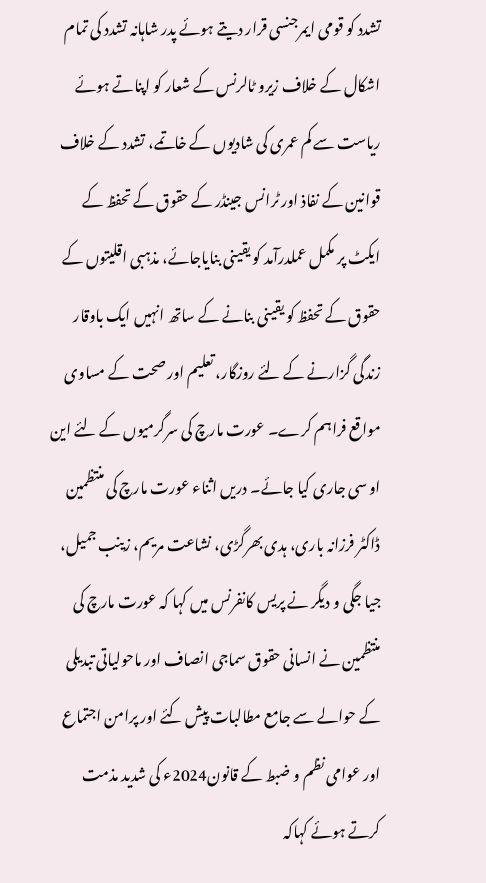تشدد کو قومی ایمرجنسی قرار دیتے ہوئے پدر شاہانہ تشدد کی تمام اشکال کے خلاف زیرو ٹالرنس کے شعار کو اپناتے ہوئے ریاست سے کم عمری کی شادیوں کے خاتمے، تشدد کے خلاف قوانین کے نفاذ اور ٹرانس جینڈر کے حقوق کے تحفظ کے ایکٹ پر مکمل عملدرآمد کو یقینی بنایاجائے، مذہبی اقلیتوں کے حقوق کے تحفظ کو یقینی بنانے کے ساتھ انہیں ایک باوقار زندگی گزارنے کے لئے روزگار، تعلیم اور صحت کے مساوی مواقع فراہم کرے۔ عورت مارچ کی سرگرمیوں کے لئے این او سی جاری کیا جائے۔ دریں اثناء عورت مارچ کی منتظمین ڈاکٹر فرزانہ باری، ہدی بھرگڑی، نشاعت مریم، زینب جمیل، جیا جگی و دیگر نے پریس کانفرنس میں کہا کہ عورت مارچ کی منتظمین نے انسانی حقوق سماجی انصاف اور ماحولیاتی تبدیلی کے حوالے سے جامع مطالبات پیش کئے اور پرامن اجتماع اور عوامی نظم و ضبط کے قانون2024ء کی شدید مذمت کرتے ہوئے کہاکہ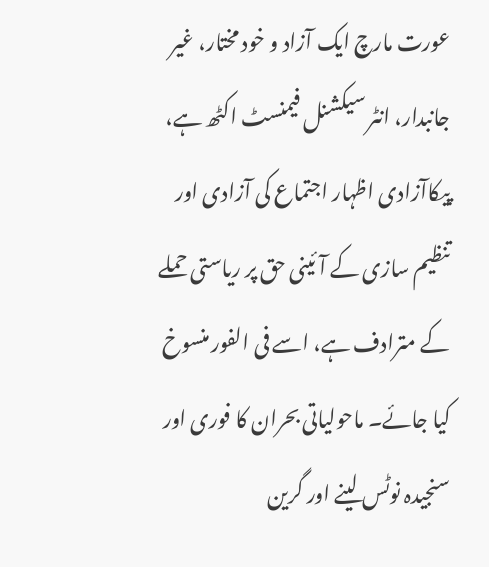عورت مارچ ایک آزاد و خود مختار، غیر جانبدار، انٹر سیکشنل فیمنسٹ اکٹھ ہے، پیکاآزادی اظہار اجتماع کی آزادی اور تنظیم سازی کے آئینی حق پر ریاستی حملے کے مترادف ہے، اسے فی الفور منسوخ کیا جائے۔ ماحولیاتی بحران کا فوری اور سنجیدہ نوٹس لینے اور گرین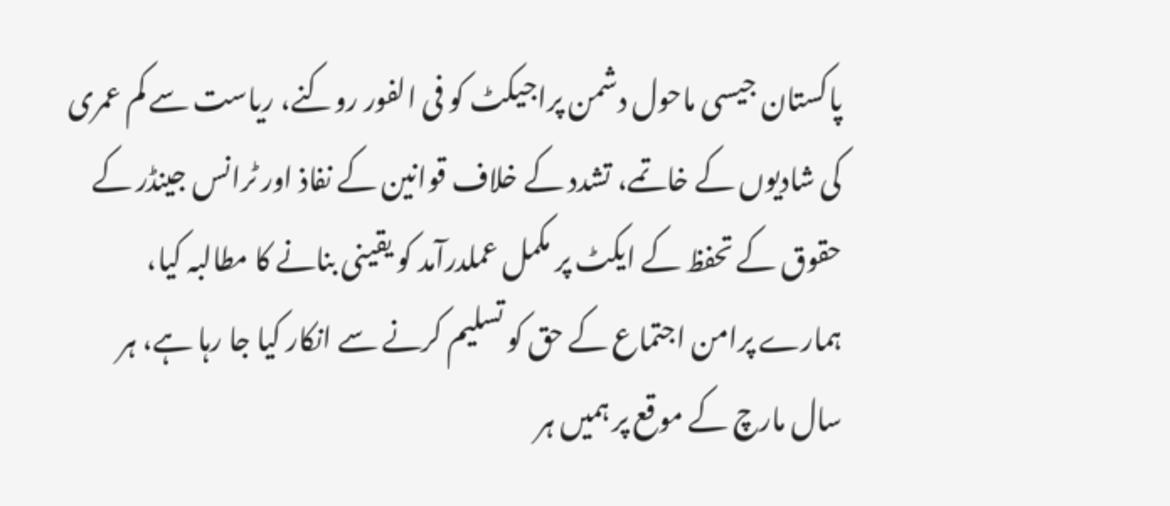پاکستان جیسی ماحول دشمن پراجیکٹ کو فی الفور روکنے، ریاست سے کم عمری کی شادیوں کے خاتمے، تشدد کے خلاف قوانین کے نفاذ اور ٹرانس جینڈر کے حقوق کے تحفظ کے ایکٹ پر مکمل عملدرآمد کو یقینی بنانے کا مطالبہ کیا، ہمارے پرامن اجتماع کے حق کو تسلیم کرنے سے انکار کیا جا رہا ہے، ہر سال مارچ کے موقع پر ہمیں ہر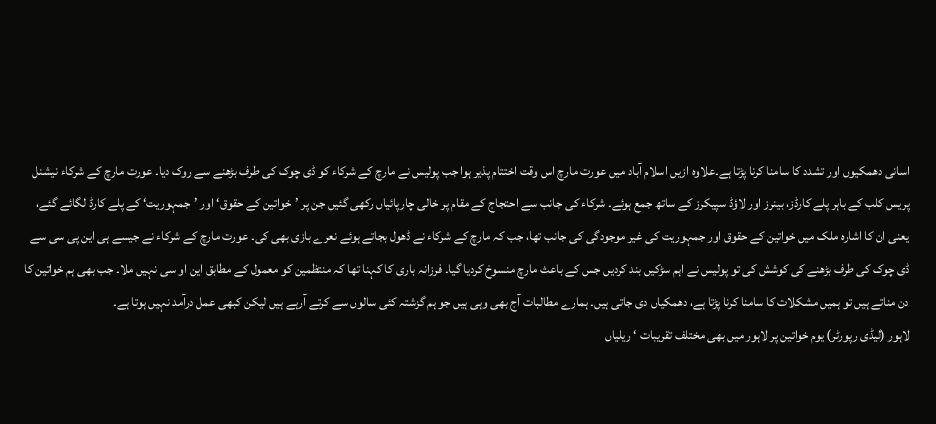اسانی دھمکیوں اور تشدد کا سامنا کرنا پڑتا ہے۔علاوہ ازیں اسلام آباد میں عورت مارچ اس وقت اختتام پذیر ہوا جب پولیس نے مارچ کے شرکاء کو ڈی چوک کی طرف بڑھنے سے روک دیا۔ عورت مارچ کے شرکاء نیشنل پریس کلب کے باہر پلے کارڈز، بینرز اور لاؤڈ سپیکرز کے ساتھ جمع ہوئے۔ شرکاء کی جانب سے احتجاج کے مقام پر خالی چارپائیاں رکھی گئیں جن پر ’خواتین کے حقوق‘ اور ’جمہوریت‘ کے پلے کارڈ لگائے گئے، یعنی ان کا اشارہ ملک میں خواتین کے حقوق اور جمہوریت کی غیر موجودگی کی جانب تھا، جب کہ مارچ کے شرکاء نے ڈھول بجاتے ہوئے نعرے بازی بھی کی۔ عورت مارچ کے شرکاء نے جیسے ہی این پی سی سے ڈی چوک کی طرف بڑھنے کی کوشش کی تو پولیس نے اہم سڑکیں بند کردیں جس کے باعث مارچ منسوخ کردیا گیا۔ فرزانہ باری کا کہنا تھا کہ منتظمین کو معمول کے مطابق این او سی نہیں ملا۔ جب بھی ہم خواتین کا دن مناتے ہیں تو ہمیں مشکلات کا سامنا کرنا پڑتا ہے، دھمکیاں دی جاتی ہیں۔ ہمارے مطالبات آج بھی وہی ہیں جو ہم گزشتہ کئی سالوں سے کرتے آرہے ہیں لیکن کبھی عمل درآمد نہیں ہوتا ہے۔
لاہور (لیڈی رپورٹر) یوم خواتین پر لاہور میں بھی مختلف تقریبات ‘ ریلیاں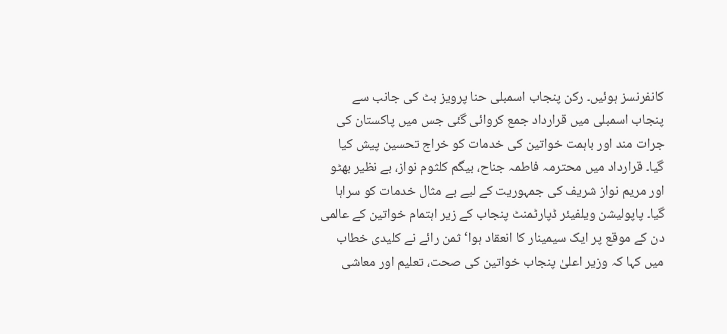کانفرنسز ہوئیں۔ رکن پنجاب اسمبلی حنا پرویز بٹ کی جانب سے پنجاب اسمبلی میں قرارداد جمع کروائی گئی جس میں پاکستان کی جرات مند اور باہمت خواتین کی خدمات کو خراج تحسین پیش کیا گیا۔ قرارداد میں محترمہ فاطمہ جناح، بیگم کلثوم نواز، بے نظیر بھٹو اور مریم نواز شریف کی جمہوریت کے لیے بے مثال خدمات کو سراہا گیا۔ پاپولیشن ویلفیئر ڈپارٹمنٹ پنجاب کے زیر اہتمام خواتین کے عالمی دن کے موقع پر ایک سیمینار کا انعقاد ہوا‘ ثمن رائے نے کلیدی خطاب میں کہا کہ وزیر اعلیٰ پنجاب خواتین کی صحت، تعلیم اور معاشی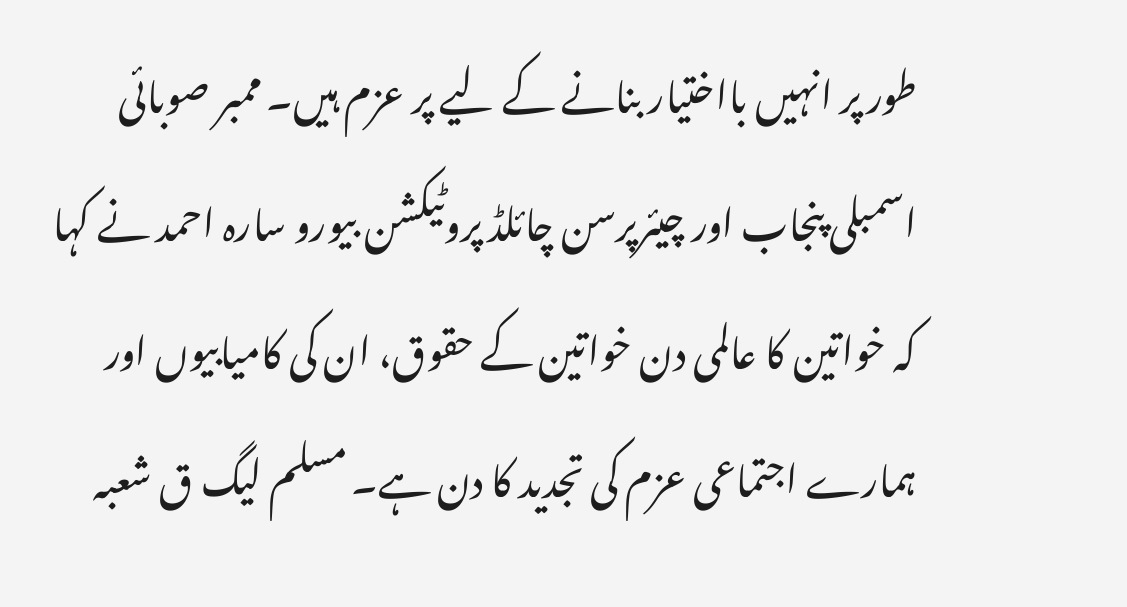طور پر انہیں بااختیار بنانے کے لیے پر عزم ہیں۔ ممبر صوبائی اسمبلی پنجاب اور چیئرپرسن چائلڈ پروٹیکشن بیورو سارہ احمد نے کہا کہ خواتین کا عالمی دن خواتین کے حقوق، ان کی کامیابیوں اور ہمارے اجتماعی عزم کی تجدید کا دن ہے۔ مسلم لیگ ق شعبہ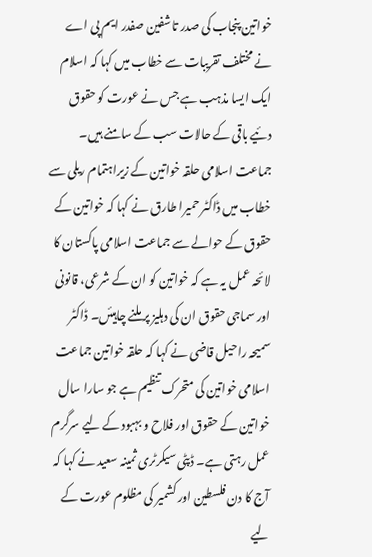خواتین پنجاب کی صدر تاشفین صفدر ایم پی اے نے مختلف تقریبات سے خطاب میں کہا کہ اسلام ایک ایسا مذہب ہے جس نے عورت کو حقوق دئیے باقی کے حالات سب کے سامنے ہیں۔ جماعت اسلامی حلقہ خواتین کے زیراہتمام ریلی سے خطاب میں ڈاکٹر حمیرا طارق نے کہا کہ خواتین کے حقوق کے حوالے سے جماعت اسلامی پاکستان کا لائحہ عمل یہ ہے کہ خواتین کو ان کے شرعی، قانونی اور سماجی حقوق ان کی دہلیز پر ملنے چاہیئں۔ ڈاکٹر سمیحہ راحیل قاضی نے کہا کہ حلقہ خواتین جماعت اسلامی خواتین کی متحرک تنظیم ہے جو سارا سال خواتین کے حقوق اور فلاح و بہبود کے لیے سرگرم عمل رہتی ہے۔ ڈپٹی سیکرٹری ثمینہ سعید نے کہا کہ آج کا دن فلسطین اور کشمیر کی مظلوم عورت کے لیے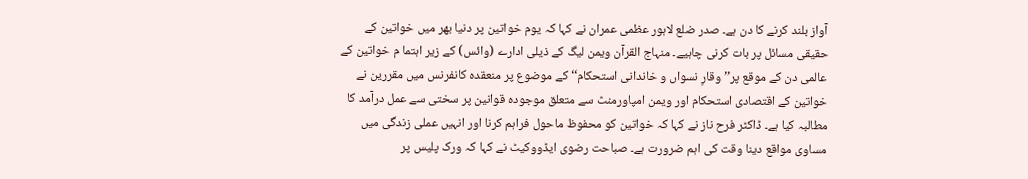آواز بلند کرنے کا دن ہے۔ صدر ضلع لاہور عظمی عمران نے کہا کہ یوم خواتین پر دنیا بھر میں خواتین کے حقیقی مسائل پر بات کرنی چاہیے۔ منہاج القرآن ویمن لیگ کے ذیلی ادارے (وائس) کے زیر اہتما م خواتین کے عالمی دن کے موقع پر’’ وقارِ نسواں و خاندانی استحکام‘‘ کے موضوع پر منعقدہ کانفرنس میں مقررین نے خواتین کے اقتصادی استحکام اور ویمن امپاورمنٹ سے متعلق موجودہ قوانین پر سختی سے عمل درآمد کا مطالبہ کیا ہے۔ ڈاکٹر فرح ناز نے کہا کہ خواتین کو محفوظ ماحول فراہم کرنا اور انہیں عملی زندگی میں مساوی مواقع دینا وقت کی اہم ضرورت ہے۔ صباحت رضوی ایڈووکیٹ نے کہا کہ ورک پلیس پر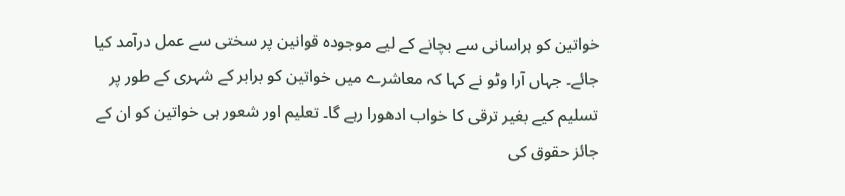خواتین کو ہراسانی سے بچانے کے لیے موجودہ قوانین پر سختی سے عمل درآمد کیا جائے۔ جہاں آرا وٹو نے کہا کہ معاشرے میں خواتین کو برابر کے شہری کے طور پر تسلیم کیے بغیر ترقی کا خواب ادھورا رہے گا۔ تعلیم اور شعور ہی خواتین کو ان کے جائز حقوق کی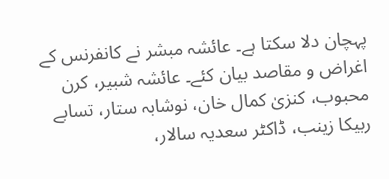پہچان دلا سکتا ہے۔ عائشہ مبشر نے کانفرنس کے اغراض و مقاصد بیان کئے۔ عائشہ شبیر، کرن محبوب، کنزیٰ کمال خان، نوشابہ ستار، تسابے ربیکا زینب، ڈاکٹر سعدیہ سالار،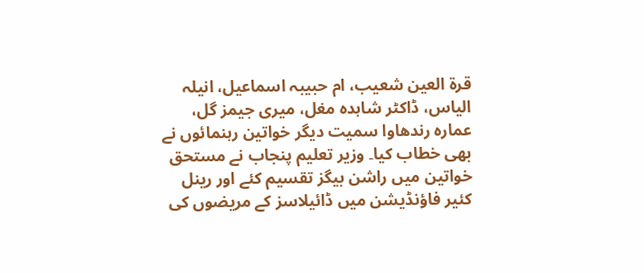قرۃ العین شعیب، ام حبیبہ اسماعیل، انیلہ الیاس، ڈاکٹر شاہدہ مغل، میری جیمز گل، عمارہ رندھاوا سمیت دیگر خواتین رہنمائوں نے بھی خطاب کیا۔ وزیر تعلیم پنجاب نے مستحق خواتین میں راشن بیگز تقسیم کئے اور رینل کئیر فاؤنڈیشن میں ڈائیلاسز کے مریضوں کی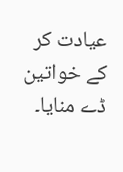عیادت کر کے خواتین ڈے منایا۔